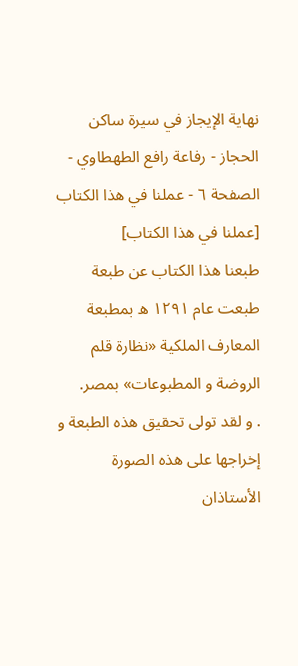نهاية الإيجاز في سيرة ساكن الحجاز - رفاعة رافع الطهطاوي - الصفحة ٦ - عملنا في هذا الكتاب
[عملنا في هذا الكتاب]
طبعنا هذا الكتاب عن طبعة طبعت عام ١٢٩١ ه بمطبعة المعارف الملكية «نظارة قلم الروضة و المطبوعات» بمصر.
. و لقد تولى تحقيق هذه الطبعة و إخراجها على هذه الصورة الأستاذان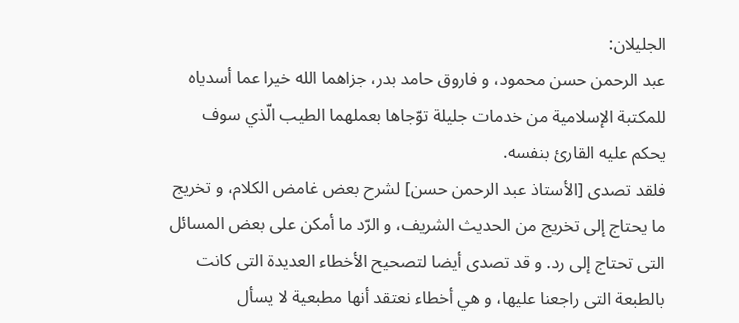الجليلان:
عبد الرحمن حسن محمود، و فاروق حامد بدر، جزاهما الله خيرا عما أسدياه للمكتبة الإسلامية من خدمات جليلة توّجاها بعملهما الطيب الّذي سوف يحكم عليه القارئ بنفسه.
فلقد تصدى [الأستاذ عبد الرحمن حسن] لشرح بعض غامض الكلام، و تخريج ما يحتاج إلى تخريج من الحديث الشريف، و الرّد ما أمكن على بعض المسائل التى تحتاج إلى رد. و قد تصدى أيضا لتصحيح الأخطاء العديدة التى كانت بالطبعة التى راجعنا عليها، و هي أخطاء نعتقد أنها مطبعية لا يسأل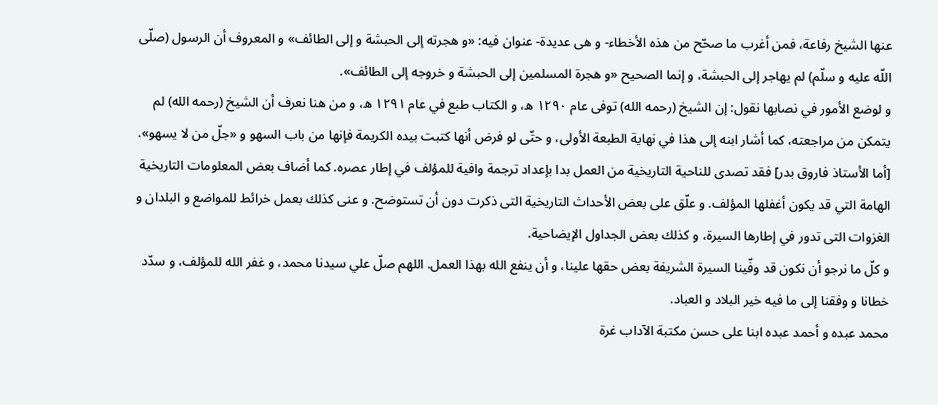عنها الشيخ رفاعة، فمن أغرب ما صحّح من هذه الأخطاء- و هى عديدة- عنوان فيه: «و هجرته إلى الحبشة و إلى الطائف» و المعروف أن الرسول (صلّى اللّه عليه و سلّم) لم يهاجر إلى الحبشة، و إنما الصحيح «و هجرة المسلمين إلى الحبشة و خروجه إلى الطائف».
و لوضع الأمور في نصابها نقول: إن الشيخ (رحمه الله) توفى عام ١٢٩٠ ه، و الكتاب طبع في عام ١٢٩١ ه، و من هنا نعرف أن الشيخ (رحمه الله) لم يتمكن من مراجعته، كما أشار ابنه إلى هذا في نهاية الطبعة الأولى، و حتّى لو فرض أنها كتبت بيده الكريمة فإنها من باب السهو و «جلّ من لا يسهو».
[أما الأستاذ فاروق بدر] فقد تصدى للناحية التاريخية من العمل بدا بإعداد ترجمة وافية للمؤلف في إطار عصره. كما أضاف بعض المعلومات التاريخية الهامة التي قد يكون أغفلها المؤلف. و علّق على بعض الأحداث التاريخية التى ذكرت دون أن تستوضح. و عنى كذلك بعمل خرائط للمواضع و البلدان و الغزوات التى تدور في إطارها السيرة، و كذلك بعض الجداول الإيضاحية.
و كلّ ما نرجو أن نكون قد وفّينا السيرة الشريفة بعض حقها علينا، و أن ينفع الله بهذا العمل. اللهم صلّ علي سيدنا محمد، و غفر الله للمؤلف، و سدّد خطانا و وفقنا إلى ما فيه خير البلاد و العباد.
محمد عبده و أحمد عبده ابنا على حسن مكتبة الآداب غرة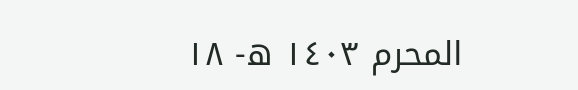المحرم ١٤٠٣ ه- ١٨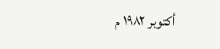أكتوبر ١٩٨٢ م